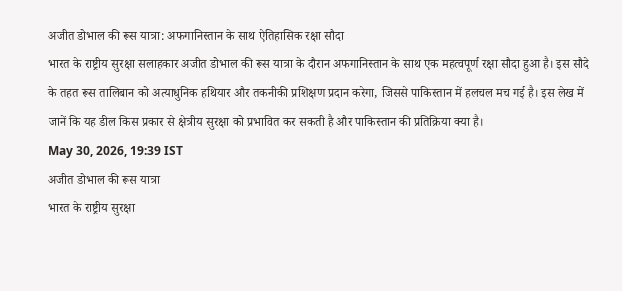अजीत डोभाल की रूस यात्रा: अफगानिस्तान के साथ ऐतिहासिक रक्षा सौदा
भारत के राष्ट्रीय सुरक्षा सलाहकार अजीत डोभाल की रूस यात्रा के दौरान अफगानिस्तान के साथ एक महत्वपूर्ण रक्षा सौदा हुआ है। इस सौदे के तहत रूस तालिबान को अत्याधुनिक हथियार और तकनीकी प्रशिक्षण प्रदान करेगा, जिससे पाकिस्तान में हलचल मच गई है। इस लेख में जानें कि यह डील किस प्रकार से क्षेत्रीय सुरक्षा को प्रभावित कर सकती है और पाकिस्तान की प्रतिक्रिया क्या है।
May 30, 2026, 19:39 IST
अजीत डोभाल की रूस यात्रा
भारत के राष्ट्रीय सुरक्षा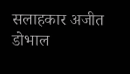सलाहकार अजीत डोभाल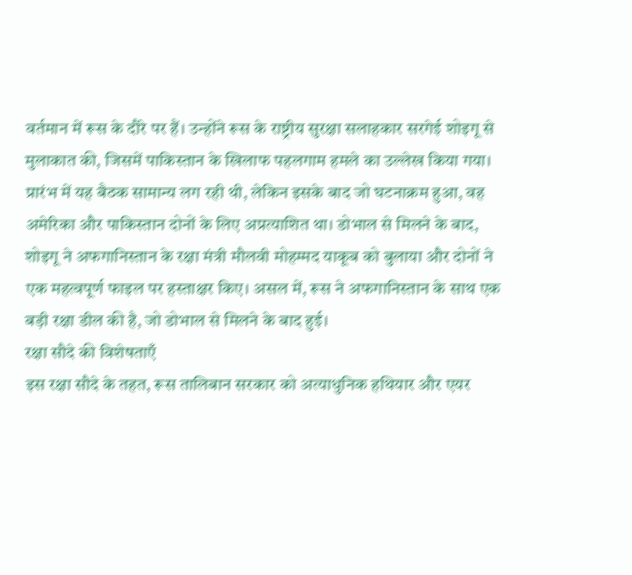वर्तमान में रूस के दौरे पर हैं। उन्होंने रूस के राष्ट्रीय सुरक्षा सलाहकार सरगेई शोइगू से मुलाकात की, जिसमें पाकिस्तान के खिलाफ पहलगाम हमले का उल्लेख किया गया। प्रारंभ में यह बैठक सामान्य लग रही थी, लेकिन इसके बाद जो घटनाक्रम हुआ, वह अमेरिका और पाकिस्तान दोनों के लिए अप्रत्याशित था। डोभाल से मिलने के बाद, शोइगू ने अफगानिस्तान के रक्षा मंत्री मौलवी मोहम्मद याकूब को बुलाया और दोनों ने एक महत्वपूर्ण फाइल पर हस्ताक्षर किए। असल में, रूस ने अफगानिस्तान के साथ एक बड़ी रक्षा डील की है, जो डोभाल से मिलने के बाद हुई।
रक्षा सौदे की विशेषताएँ
इस रक्षा सौदे के तहत, रूस तालिबान सरकार को अत्याधुनिक हथियार और एयर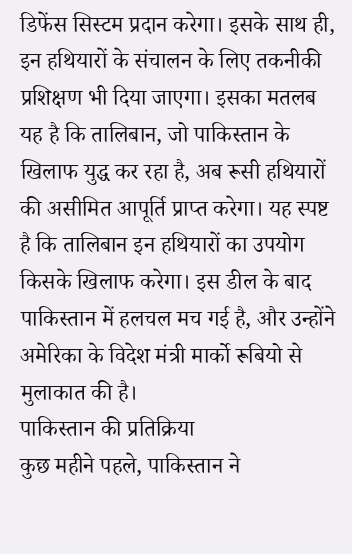डिफेंस सिस्टम प्रदान करेगा। इसके साथ ही, इन हथियारों के संचालन के लिए तकनीकी प्रशिक्षण भी दिया जाएगा। इसका मतलब यह है कि तालिबान, जो पाकिस्तान के खिलाफ युद्ध कर रहा है, अब रूसी हथियारों की असीमित आपूर्ति प्राप्त करेगा। यह स्पष्ट है कि तालिबान इन हथियारों का उपयोग किसके खिलाफ करेगा। इस डील के बाद पाकिस्तान में हलचल मच गई है, और उन्होंने अमेरिका के विदेश मंत्री मार्को रूबियो से मुलाकात की है।
पाकिस्तान की प्रतिक्रिया
कुछ महीने पहले, पाकिस्तान ने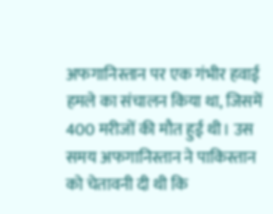अफगानिस्तान पर एक गंभीर हवाई हमले का संचालन किया था, जिसमें 400 मरीजों की मौत हुई थी। उस समय अफगानिस्तान ने पाकिस्तान को चेतावनी दी थी कि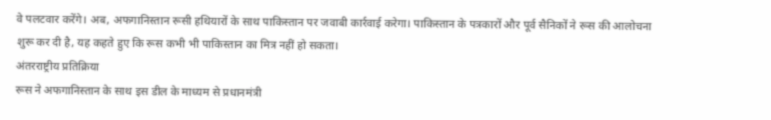वे पलटवार करेंगे। अब, अफगानिस्तान रूसी हथियारों के साथ पाकिस्तान पर जवाबी कार्रवाई करेगा। पाकिस्तान के पत्रकारों और पूर्व सैनिकों ने रूस की आलोचना शुरू कर दी है, यह कहते हुए कि रूस कभी भी पाकिस्तान का मित्र नहीं हो सकता।
अंतरराष्ट्रीय प्रतिक्रिया
रूस ने अफगानिस्तान के साथ इस डील के माध्यम से प्रधानमंत्री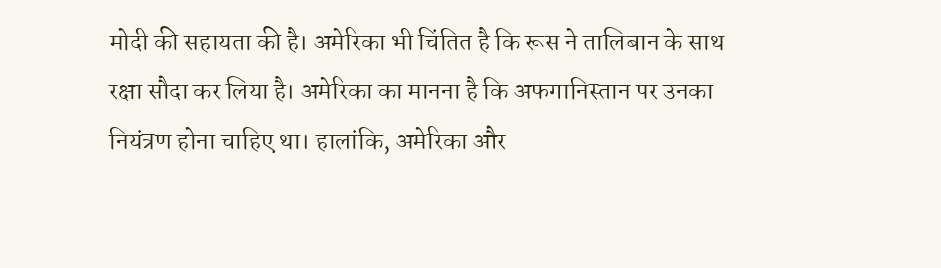मोदी की सहायता की है। अमेरिका भी चिंतित है कि रूस ने तालिबान के साथ रक्षा सौदा कर लिया है। अमेरिका का मानना है कि अफगानिस्तान पर उनका नियंत्रण होना चाहिए था। हालांकि, अमेरिका और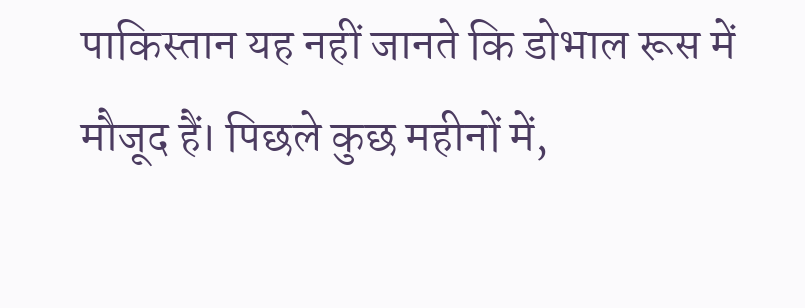पाकिस्तान यह नहीं जानते कि डोभाल रूस में मौजूद हैं। पिछले कुछ महीनों में,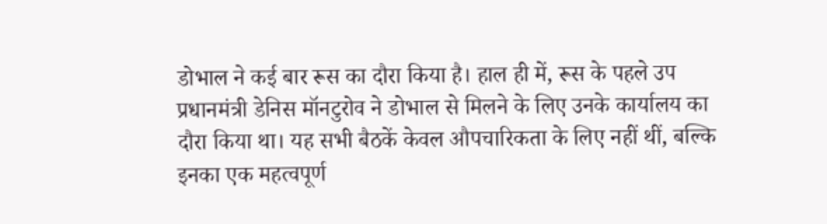डोभाल ने कई बार रूस का दौरा किया है। हाल ही में, रूस के पहले उप प्रधानमंत्री डेनिस मॉनटुरोव ने डोभाल से मिलने के लिए उनके कार्यालय का दौरा किया था। यह सभी बैठकें केवल औपचारिकता के लिए नहीं थीं, बल्कि इनका एक महत्वपूर्ण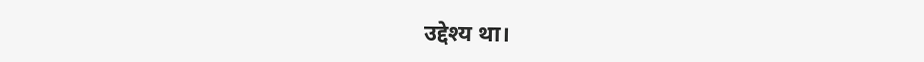उद्देश्य था।